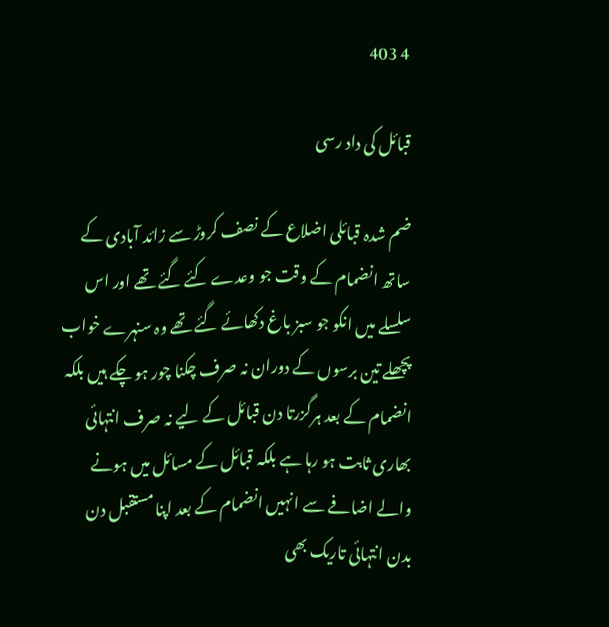4 403

قبائل کی داد رسی

ضم شدہ قبائلی اضلاع کے نصف کروڑ سے زائد آبادی کے ساتھ انضمام کے وقت جو وعدے کئے گئے تھے اور اس سلسلے میں انکو جو سبز باغ دکھائے گئے تھے وہ سنہرے خواب پچھلے تین برسوں کے دوران نہ صرف چکنا چور ہو چکے ہیں بلکہ انضمام کے بعد ہرگزرتا دن قبائل کے لیے نہ صرف انتہائی بھاری ثابت ہو رہا ہے بلکہ قبائل کے مسائل میں ہونے والے اضافے سے انہیں انضمام کے بعد اپنا مستقبل دن بدن انتہائی تاریک بھی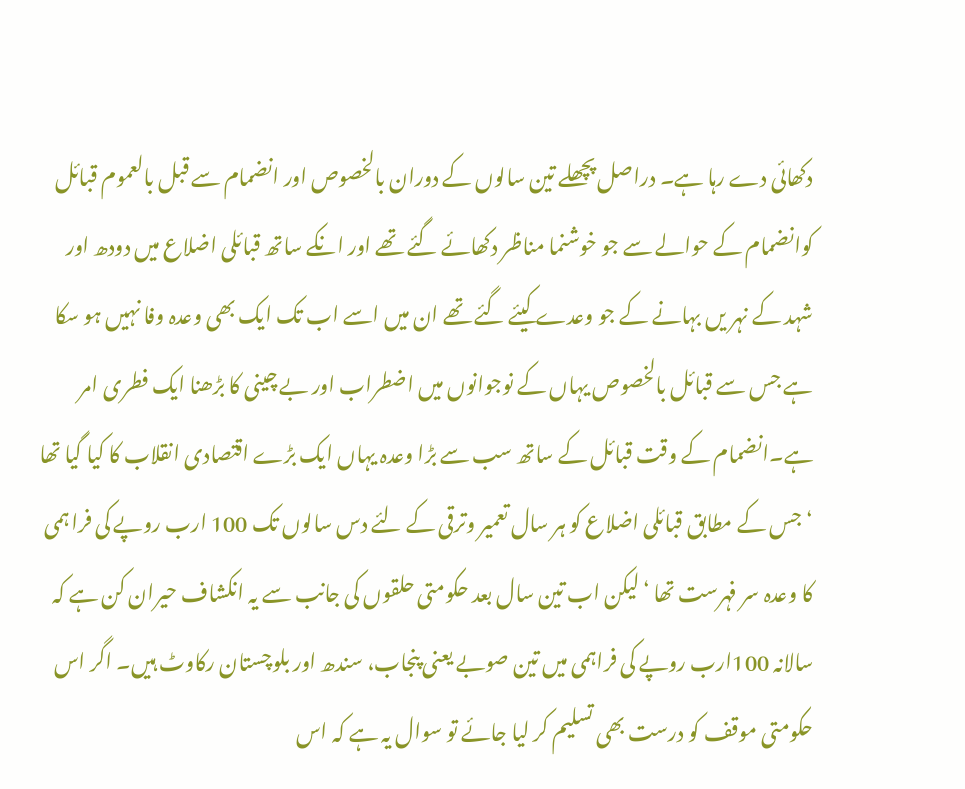دکھائی دے رہا ہے۔ دراصل پچھلے تین سالوں کے دوران بالخصوص اور انضمام سے قبل بالعموم قبائل کوانضمام کے حوالے سے جو خوشنما مناظر دکھائے گئے تھے اور انکے ساتھ قبائلی اضلاع میں دودھ اور شہد کے نہر یں بہانے کے جو وعدے کیئے گئے تھے ان میں اسے اب تک ایک بھی وعدہ وفا نہیں ہو سکا ہے جس سے قبائل بالخصوص یہاں کے نوجوانوں میں اضطراب اور بے چینی کا بڑھنا ایک فطری امر ہے۔انضمام کے وقت قبائل کے ساتھ سب سے بڑا وعدہ یہاں ایک بڑے اقتصادی انقلاب کا کیا گیا تھا ‘جس کے مطابق قبائلی اضلاع کو ہر سال تعمیر وترقی کے لئے دس سالوں تک 100 ارب روپے کی فرا ہمی کا وعدہ سر فہرست تھا ‘لیکن اب تین سال بعد حکومتی حلقوں کی جانب سے یہ انکشاف حیران کن ہے کہ سالانہ 100ارب روپے کی فراہمی میں تین صوبے یعنی پنجاب، سندھ اور بلوچستان رکاوٹ ہیں۔ اگر اس حکومتی موقف کو درست بھی تسلیم کر لیا جائے تو سوال یہ ہے کہ اس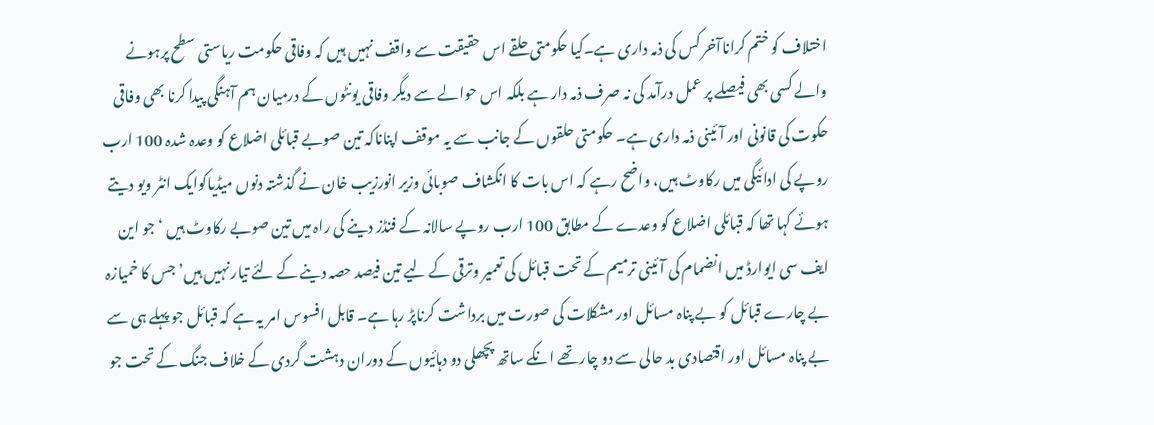اختلاف کو ختم کراناآخر کس کی ذمہ داری ہے۔کیا حکومتی حلقے اس حقیقت سے واقف نہیں ہیں کہ وفاقی حکومت ریاستی سطح پرہونے والے کسی بھی فیصلے پر عمل درآمد کی نہ صرف ذمہ دار ہے بلکہ اس حوالے سے دیگر وفاقی یونٹوں کے درمیان ہم آہنگی پیدا کرنا بھی وفاقی حکوت کی قانونی اور آئینی ذمہ داری ہے۔ حکومتی حلقوں کے جانب سے یہ موقف اپناناکہ تین صوبے قبائلی اضلاع کو وعدہ شدہ 100 ارب روپے کی ادائیگی میں رکاوٹ ہیں، واضح رہے کہ اس بات کا انکشاف صوبائی وزیر انورزیب خان نے گذشتہ دنوں میڈیاکوایک انٹر ویو دیتے ہوئے کہا تھا کہ قبائلی اضلاع کو وعدے کے مطابق 100 ارب روپے سالانہ کے فنڈز دینے کی راہ میں تین صوبے رکاوٹ ہیں ‘جو این ایف سی ایوارڈ میں انضمام کی آئینی ترمیم کے تحت قبائل کی تعمیر وترقی کے لیے تین فیصد حصہ دینے کے لئے تیار نہیں ہیں’ جس کا خمیازہ بے چارے قبائل کو بے پناہ مسائل اور مشکلات کی صورت میں برداشت کرناپڑ رہا ہے۔ قابل افسوس امر یہ ہے کہ قبائل جو پہلے ہی سے بے پناہ مسائل اور اقتصادی بد حالی سے دو چار تھے انکے ساتھ پچھلی دو دہائیوں کے دوران دہشت گردی کے خلاف جنگ کے تحت جو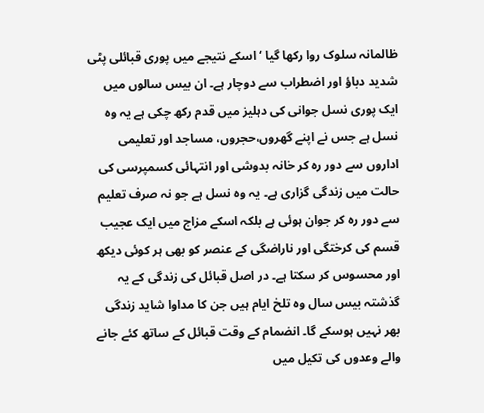ظالمانہ سلوک روا رکھا گیا ‘اسکے نتیجے میں پوری قبائلی پٹی شدید دباؤ اور اضطراب سے دوچار ہے۔ ان بیس سالوں میں ایک پوری نسل جوانی کی دہلیز میں قدم رکھ چکی ہے یہ وہ نسل ہے جس نے اپنے گھروں،حجروں، مساجد اور تعلیمی اداروں سے دور رہ کر خانہ بدوشی اور انتہائی کسمپرسی کی حالت میں زندگی گزاری ہے۔ یہ وہ نسل ہے جو نہ صرف تعلیم سے دور رہ کر جوان ہوئی ہے بلکہ اسکے مزاج میں ایک عجیب قسم کی کرختگی اور ناراضگی کے عنصر کو بھی ہر کوئی دیکھ اور محسوس کر سکتا ہے۔ در اصل قبائل کی زندگی کے یہ گذشتہ بیس سال وہ تلخ ایام ہیں جن کا مداوا شاید زندگی بھر نہیں ہوسکے گا۔ انضمام کے وقت قبائل کے ساتھ کئے جانے والے وعدوں کی تکیل میں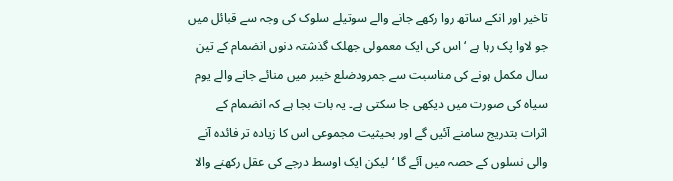تاخیر اور انکے ساتھ روا رکھے جانے والے سوتیلے سلوک کی وجہ سے قبائل میں جو لاوا پک رہا ہے ‘اس کی ایک معمولی جھلک گذشتہ دنوں انضمام کے تین سال مکمل ہونے کی مناسبت سے جمرودضلع خیبر میں منائے جانے والے یوم سیاہ کی صورت میں دیکھی جا سکتی ہے۔ یہ بات بجا ہے کہ انضمام کے اثرات بتدریج سامنے آئیں گے اور بحیثیت مجموعی اس کا زیادہ تر فائدہ آنے والی نسلوں کے حصہ میں آئے گا ‘لیکن ایک اوسط درجے کی عقل رکھنے والا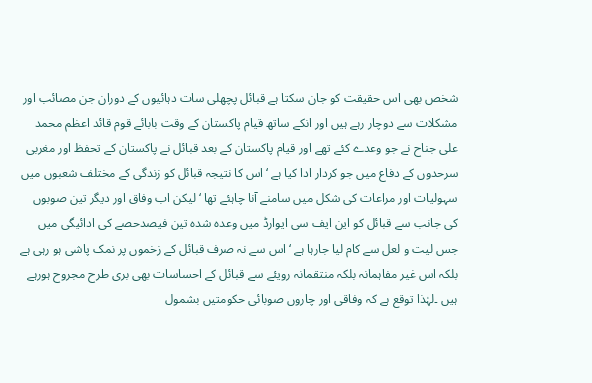شخص بھی اس حقیقت کو جان سکتا ہے قبائل پچھلی سات دہائیوں کے دوران جن مصائب اور مشکلات سے دوچار رہے ہیں اور انکے ساتھ قیام پاکستان کے وقت بابائے قوم قائد اعظم محمد علی جناح نے جو وعدے کئے تھے اور قیام پاکستان کے بعد قبائل نے پاکستان کے تحفظ اور مغربی سرحدوں کے دفاع میں جو کردار ادا کیا ہے ‘اس کا نتیجہ قبائل کو زندگی کے مختلف شعبوں میں سہولیات اور مراعات کی شکل میں سامنے آنا چاہئے تھا ‘لیکن اب وفاق اور دیگر تین صوبوں کی جانب سے قبائل کو این ایف سی ایوارڈ میں وعدہ شدہ تین فیصدحصے کی ادائیگی میں جس لیت و لعل سے کام لیا جارہا ہے ‘اس سے نہ صرف قبائل کے زخموں پر نمک پاشی ہو رہی ہے بلکہ اس غیر مفاہمانہ بلکہ منتقمانہ رویئے سے قبائل کے احساسات بھی بری طرح مجروح ہورہے ہیں ۔لہٰذا توقع ہے کہ وفاقی اور چاروں صوبائی حکومتیں بشمول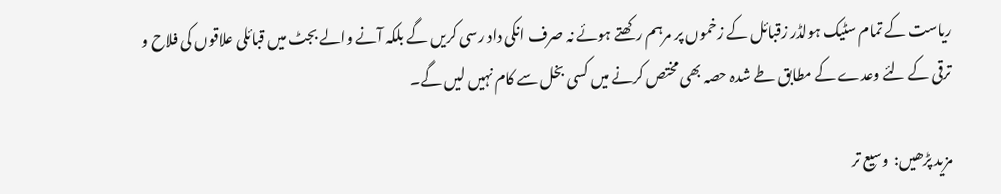ریاست کے تمام سٹیک ہولڈر زقبائل کے زخموں پر مرہم رکھتے ہوئے نہ صرف انکی داد رسی کریں گے بلکہ آنے والے بجٹ میں قبائلی علاقوں کی فلاح و ترقی کے لئے وعدے کے مطابق طے شدہ حصہ بھی مختص کرنے میں کسی بخل سے کام نہیں لیں گے۔

مزید پڑھیں:  وسیع تر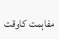مفاہمت کاوقت